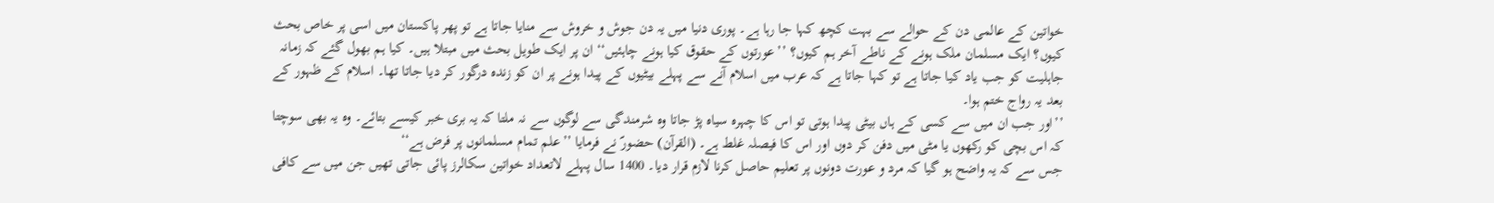خواتین کے عالمی دن کے حوالے سے بہت کچھ کہا جا رہا ہے۔ پوری دنیا میں یہ دن جوش و خروش سے منایا جاتا ہے تو پھر پاکستان میں اسی پر خاص بحث کیوں؟ ایک مسلمان ملک ہونے کے ناطے آخر ہم کیوں؟ ’’عورتوں کے حقوق کیا ہونے چاہئیں‘‘ ان پر ایک طویل بحث میں مبتلا ہیں۔ کیا ہم بھول گئے کہ زمانہ جاہلیت کو جب یاد کیا جاتا ہے تو کہا جاتا ہے کہ عرب میں اسلام آنے سے پہلے بیٹیوں کے پیدا ہونے پر ان کو زندہ درگور کر دیا جاتا تھا۔ اسلام کے ظہور کے بعد یہ رواج ختم ہوا۔
’’اور جب ان میں سے کسی کے ہاں بیٹی پیدا ہوتی تو اس کا چہرہ سیاہ پڑ جاتا وہ شرمندگی سے لوگوں سے نہ ملتا کہ یہ بری خبر کیسے بتائے۔ وہ یہ بھی سوچتا کہ اس بچی کو رکھوں یا مٹی میں دفن کر دوں اور اس کا فیصلہ غلط ہے۔ (القرآن) حضورؐ نے فرمایا ’’علم تمام مسلمانوں پر فرض ہے‘‘
جس سے کہ یہ واضح ہو گیا کہ مرد و عورت دونوں پر تعلیم حاصل کرنا لازم قرار دیا۔ 1400 سال پہلے لاتعداد خواتین سکالرز پائی جاتی تھیں جن میں سے کافی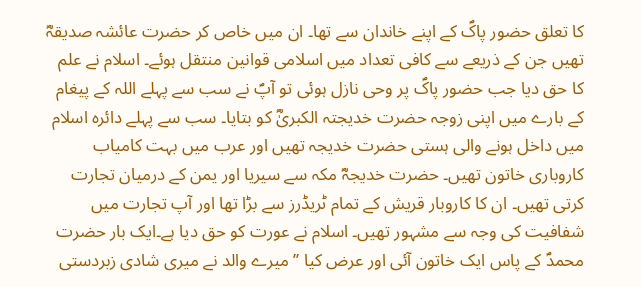کا تعلق حضور پاکؐ کے اپنے خاندان سے تھا۔ ان میں خاص کر حضرت عائشہ صدیقہؓ تھیں جن کے ذریعے سے کافی تعداد میں اسلامی قوانین منتقل ہوئے۔ اسلام نے علم کا حق دیا جب حضور پاکؐ پر وحی نازل ہوئی تو آپؐ نے سب سے پہلے اللہ کے پیغام کے بارے میں اپنی زوجہ حضرت خدیجتہ الکبریٰؓ کو بتایا۔ سب سے پہلے دائرہ اسلام میں داخل ہونے والی ہستی حضرت خدیجہ تھیں اور عرب میں بہت کامیاب کاروباری خاتون تھیں۔ حضرت خدیجہؓ مکہ سے سیریا اور یمن کے درمیان تجارت کرتی تھیں۔ ان کا کاروبار قریش کے تمام ٹریڈرز سے بڑا تھا اور آپ تجارت میں شفافیت کی وجہ سے مشہور تھیں۔ اسلام نے عورت کو حق دیا ہے۔ایک بار حضرت محمدؐ کے پاس ایک خاتون آئی اور عرض کیا ’’میرے والد نے میری شادی زبردستی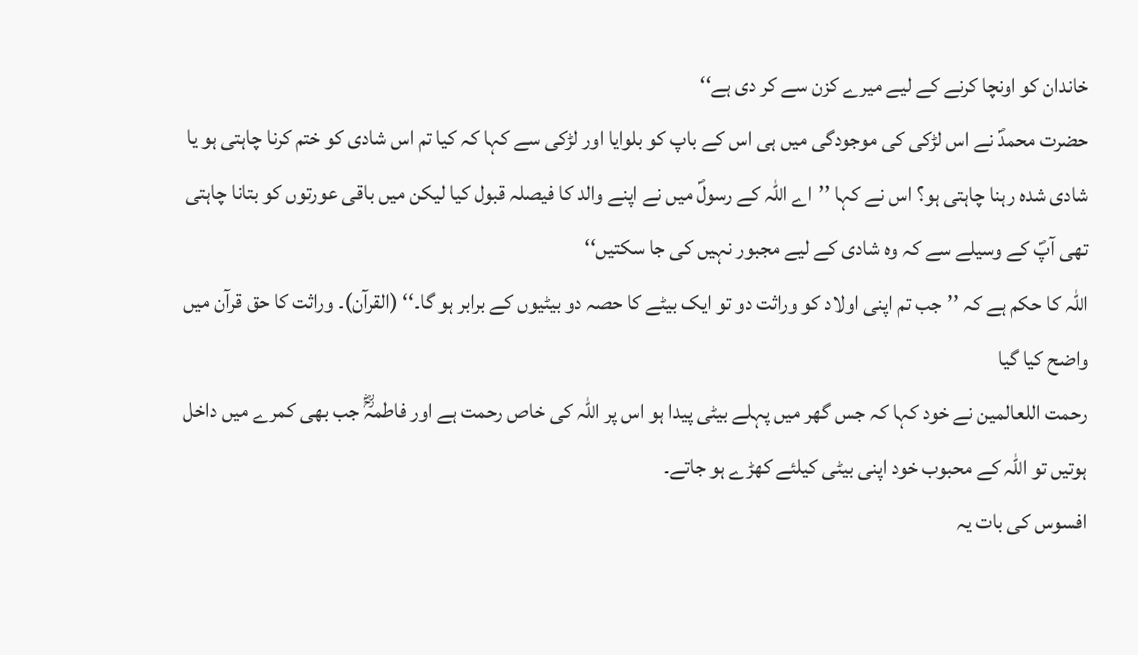خاندان کو اونچا کرنے کے لیے میرے کزن سے کر دی ہے‘‘
حضرت محمدؐ نے اس لڑکی کی موجودگی میں ہی اس کے باپ کو بلوایا اور لڑکی سے کہا کہ کیا تم اس شادی کو ختم کرنا چاہتی ہو یا شادی شدہ رہنا چاہتی ہو؟ اس نے کہا ’’اے اللہ کے رسولؐ میں نے اپنے والد کا فیصلہ قبول کیا لیکن میں باقی عورتوں کو بتانا چاہتی تھی آپؐ کے وسیلے سے کہ وہ شادی کے لیے مجبور نہیں کی جا سکتیں‘‘
اللہ کا حکم ہے کہ ’’جب تم اپنی اولاد کو وراثت دو تو ایک بیٹے کا حصہ دو بیٹیوں کے برابر ہو گا۔‘‘ (القرآن)۔ وراثت کا حق قرآن میں واضح کیا گیا
رحمت اللعالمین نے خود کہا کہ جس گھر میں پہلے بیٹی پیدا ہو اس پر اللہ کی خاص رحمت ہے اور فاطمہؒؓ جب بھی کمرے میں داخل ہوتیں تو اللہ کے محبوب خود اپنی بیٹی کیلئے کھڑے ہو جاتے۔
افسوس کی بات یہ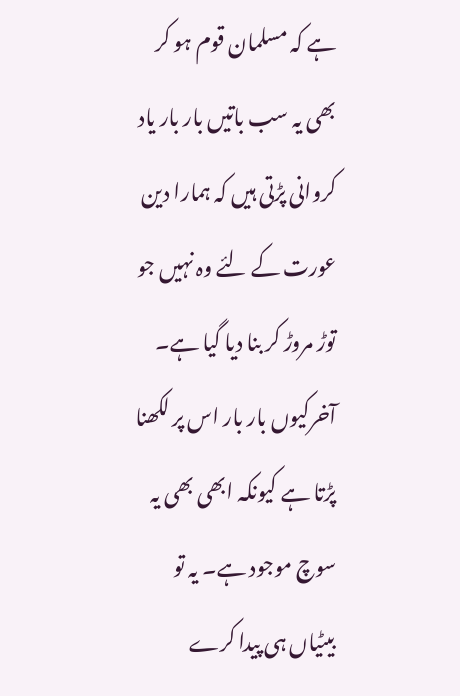ہے کہ مسلمان قوم ہو کر بھی یہ سب باتیں بار بار یاد کروانی پڑتی ہیں کہ ہمارا دین عورت کے لئے وہ نہیں جو توڑ مروڑ کر بنا دیا گیا ہے۔ آخرکیوں بار بار اس پر لکھنا پڑتا ہے کیونکہ ابھی بھی یہ سوچ موجود ہے۔ یہ تو بیٹیاں ہی پیدا کرے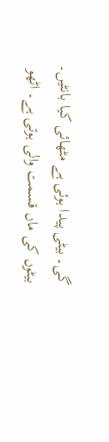گی۔ بیٹی پیدا ہوئی ہے مٹھائی کیا بانٹیں۔ بیٹوں کی ماں قسمت والی ہوتی ہے۔ اٹھو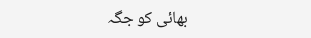بھائی کو جگہ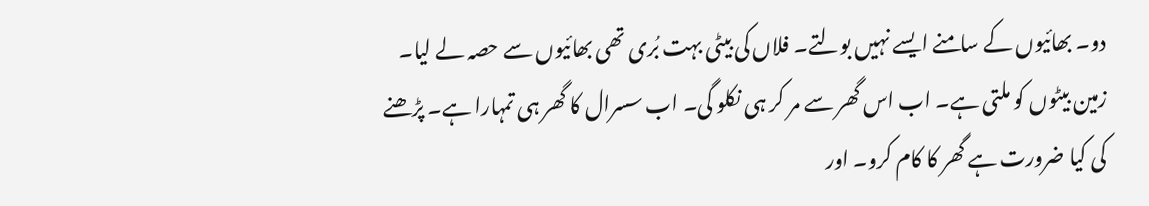دو۔ بھائیوں کے سامنے ایسے نہیں بولتے۔ فلاں کی بیٹی بہت بُری تھی بھائیوں سے حصہ لے لیا۔ زمین بیٹوں کو ملتی ہے۔ اب اس گھر سے مر کر ہی نکلو گی۔ اب سسرال کا گھر ہی تمہارا ہے۔ پڑھنے کی کیا ضرورت ہے گھر کا کام کرو۔ اور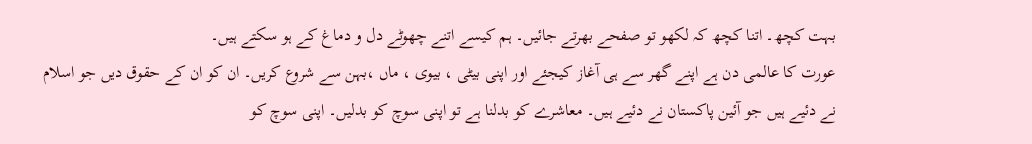بہت کچھ۔ اتنا کچھ کہ لکھو تو صفحے بھرتے جائیں۔ ہم کیسے اتنے چھوٹے دل و دماغ کے ہو سکتے ہیں۔
عورت کا عالمی دن ہے اپنے گھر سے ہی آغاز کیجئے اور اپنی بیٹی ، بیوی ، ماں ،بہن سے شروع کریں۔ ان کو ان کے حقوق دیں جو اسلام نے دئیے ہیں جو آئین پاکستان نے دئیے ہیں۔ معاشرے کو بدلنا ہے تو اپنی سوچ کو بدلیں۔ اپنی سوچ کو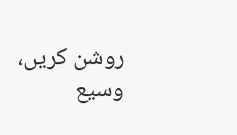روشن کریں، وسیع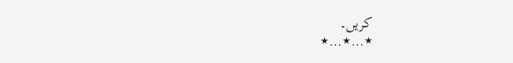کریں۔
٭…٭…٭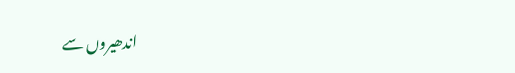اندھیروں سے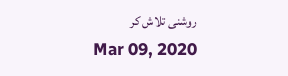روشنی تلاش کر
Mar 09, 2020